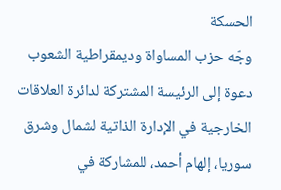الحسكة
وجّه حزب المساواة وديمقراطية الشعوب دعوة إلى الرئيسة المشتركة لدائرة العلاقات الخارجية في الإدارة الذاتية لشمال وشرق سوريا، إلهام أحمد، للمشاركة في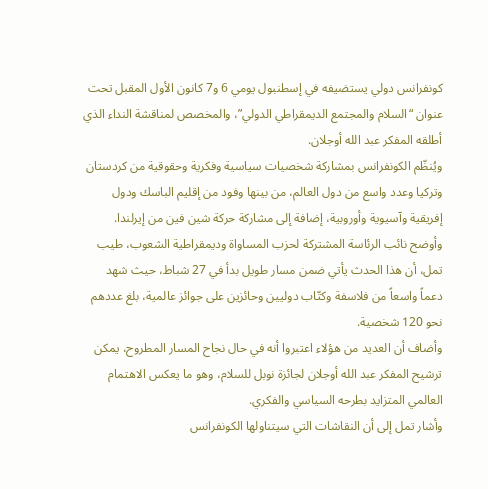كونفرانس دولي يستضيفه في إسطنبول يومي 6 و7 كانون الأول المقبل تحت عنوان “السلام والمجتمع الديمقراطي الدولي”، والمخصص لمناقشة النداء الذي أطلقه المفكر عبد الله أوجلان.
ويُنظّم الكونفرانس بمشاركة شخصيات سياسية وفكرية وحقوقية من كردستان وتركيا وعدد واسع من دول العالم، من بينها وفود من إقليم الباسك ودول إفريقية وآسيوية وأوروبية، إضافة إلى مشاركة حركة شين فين من إيرلندا.
وأوضح نائب الرئاسة المشتركة لحزب المساواة وديمقراطية الشعوب، طيب تمل، أن هذا الحدث يأتي ضمن مسار طويل بدأ في 27 شباط، حيث شهد دعماً واسعاً من فلاسفة وكتّاب دوليين وحائزين على جوائز عالمية، بلغ عددهم نحو 120 شخصية.
وأضاف أن العديد من هؤلاء اعتبروا أنه في حال نجاح المسار المطروح، يمكن ترشيح المفكر عبد الله أوجلان لجائزة نوبل للسلام، وهو ما يعكس الاهتمام العالمي المتزايد بطرحه السياسي والفكري.
وأشار تمل إلى أن النقاشات التي سيتناولها الكونفرانس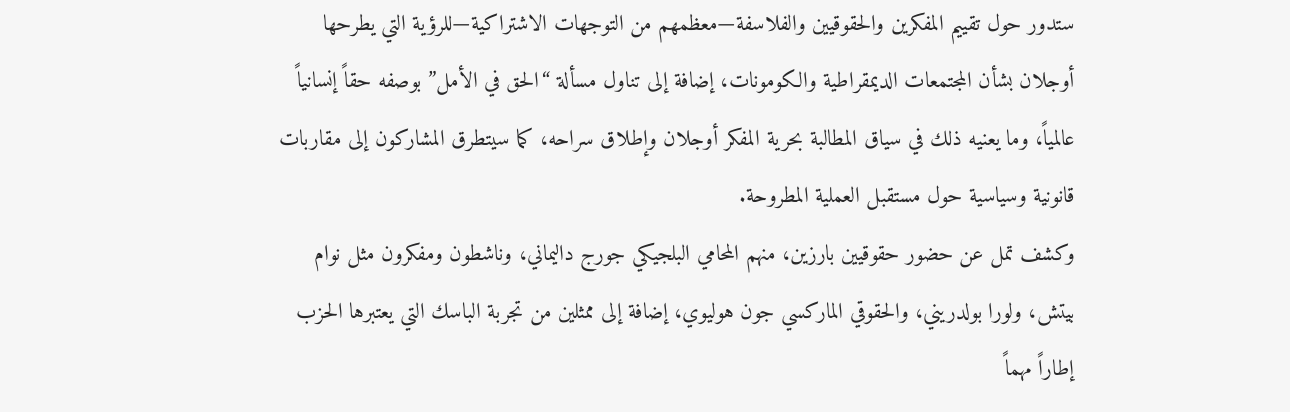ستدور حول تقييم المفكرين والحقوقيين والفلاسفة—معظمهم من التوجهات الاشتراكية—للرؤية التي يطرحها أوجلان بشأن المجتمعات الديمقراطية والكومونات، إضافة إلى تناول مسألة “الحق في الأمل” بوصفه حقاً إنسانياً عالمياً، وما يعنيه ذلك في سياق المطالبة بحرية المفكر أوجلان وإطلاق سراحه، كما سيتطرق المشاركون إلى مقاربات قانونية وسياسية حول مستقبل العملية المطروحة.
وكشف تمل عن حضور حقوقيين بارزين، منهم المحامي البلجيكي جورج داليماني، وناشطون ومفكرون مثل نوام بيتش، ولورا بولدريني، والحقوقي الماركسي جون هوليوي، إضافة إلى ممثلين من تجربة الباسك التي يعتبرها الحزب إطاراً مهماً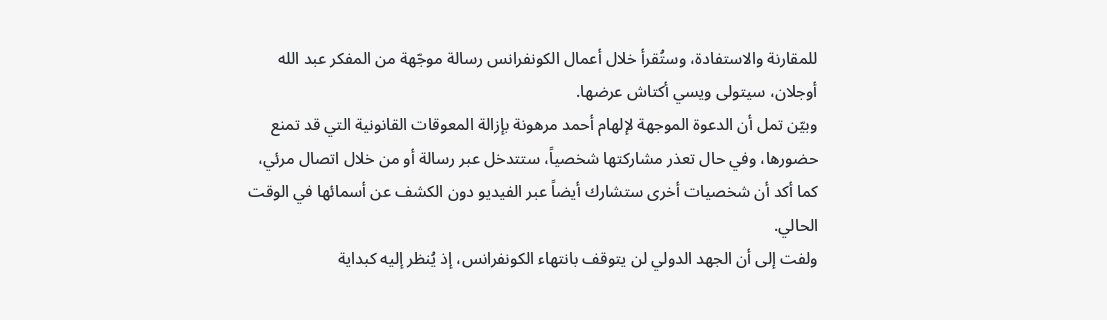للمقارنة والاستفادة، وستُقرأ خلال أعمال الكونفرانس رسالة موجّهة من المفكر عبد الله أوجلان، سيتولى ويسي أكتاش عرضها.
وبيّن تمل أن الدعوة الموجهة لإلهام أحمد مرهونة بإزالة المعوقات القانونية التي قد تمنع حضورها، وفي حال تعذر مشاركتها شخصياً، ستتدخل عبر رسالة أو من خلال اتصال مرئي، كما أكد أن شخصيات أخرى ستشارك أيضاً عبر الفيديو دون الكشف عن أسمائها في الوقت الحالي.
ولفت إلى أن الجهد الدولي لن يتوقف بانتهاء الكونفرانس، إذ يُنظر إليه كبداية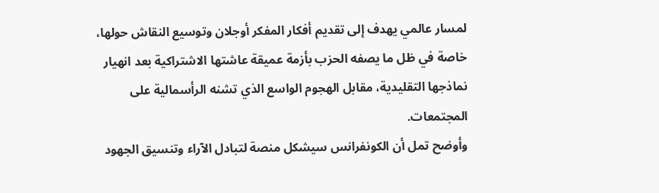لمسار عالمي يهدف إلى تقديم أفكار المفكر أوجلان وتوسيع النقاش حولها، خاصة في ظل ما يصفه الحزب بأزمة عميقة عاشتها الاشتراكية بعد انهيار نماذجها التقليدية، مقابل الهجوم الواسع الذي تشنه الرأسمالية على المجتمعات.
وأوضح تمل أن الكونفرانس سيشكل منصة لتبادل الآراء وتنسيق الجهود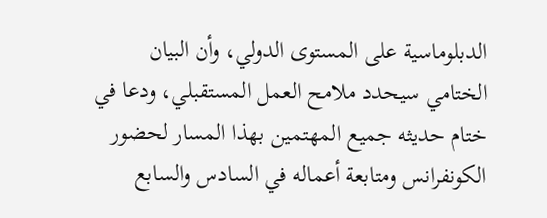الدبلوماسية على المستوى الدولي، وأن البيان الختامي سيحدد ملامح العمل المستقبلي، ودعا في ختام حديثه جميع المهتمين بهذا المسار لحضور الكونفرانس ومتابعة أعماله في السادس والسابع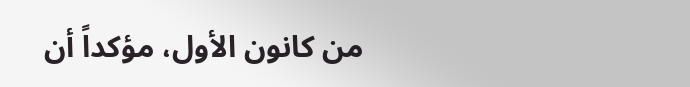من كانون الأول، مؤكداً أن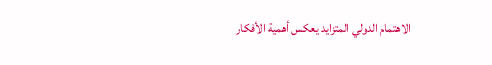الاهتمام الدولي المتزايد يعكس أهمية الأفكار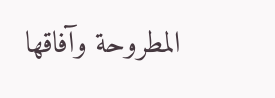المطروحة وآفاقها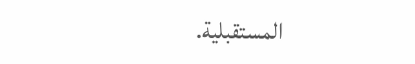المستقبلية.